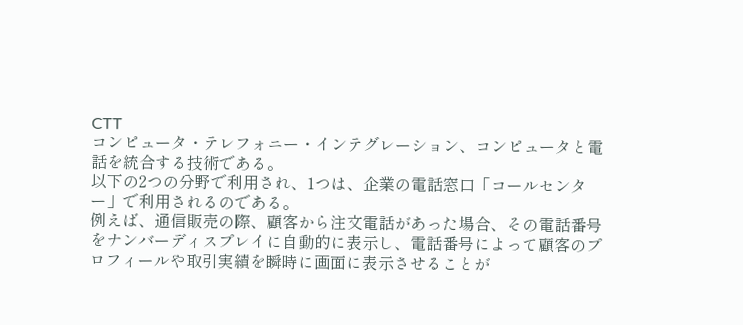CTT
コンピュータ・テレフォニー・インテグレーション、コンピュータと電話を統合する技術である。
以下の2つの分野で利用され、1つは、企業の電話窓口「コールセンター」で利用されるのである。
例えば、通信販売の際、顧客から注文電話があった場合、その電話番号をナンバーディスプレイに自動的に表示し、電話番号によって顧客のプロフィールや取引実績を瞬時に画面に表示させることが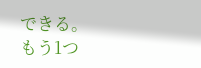できる。
もう1つ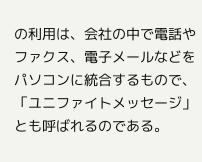の利用は、会社の中で電話やファクス、電子メールなどをパソコンに統合するもので、「ユニファイトメッセージ」とも呼ばれるのである。